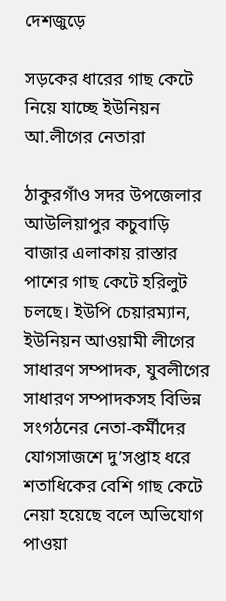দেশজুড়ে

সড়কের ধারের গাছ কেটে নিয়ে যাচ্ছে ইউনিয়ন আ.লীগের নেতারা

ঠাকুরগাঁও সদর উপজেলার আউলিয়াপুর কচুবাড়ি বাজার এলাকায় রাস্তার পাশের গাছ কেটে হরিলুট চলছে। ইউপি চেয়ারম্যান, ইউনিয়ন আওয়ামী লীগের সাধারণ সম্পাদক, যুবলীগের সাধারণ সম্পাদকসহ বিভিন্ন সংগঠনের নেতা-কর্মীদের যোগসাজশে দু’সপ্তাহ ধরে শতাধিকের বেশি গাছ কেটে নেয়া হয়েছে বলে অভিযোগ পাওয়া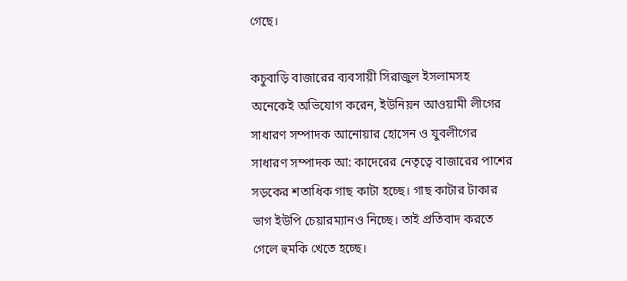গেছে।

কচুবাড়ি বাজারের ব্যবসায়ী সিরাজুল ইসলামসহ অনেকেই অভিযোগ করেন, ইউনিয়ন আওয়ামী লীগের সাধারণ সম্পাদক আনোয়ার হোসেন ও যুবলীগের সাধারণ সম্পাদক আ: কাদেরের নেতৃত্বে বাজারের পাশের সড়কের শতাধিক গাছ কাটা হচ্ছে। গাছ কাটার টাকার ভাগ ইউপি চেয়ারম্যানও নিচ্ছে। তাই প্রতিবাদ করতে গেলে হুমকি খেতে হচ্ছে।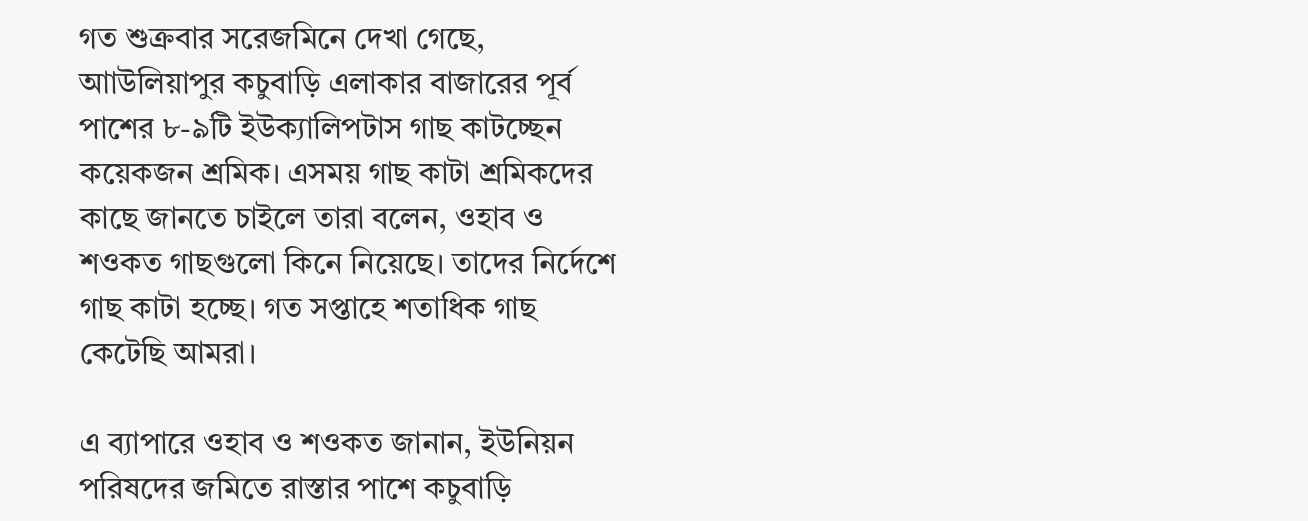গত শুক্রবার সরেজমিনে দেখা গেছে, আাউলিয়াপুর কচুবাড়ি এলাকার বাজারের পূর্ব পাশের ৮-৯টি ইউক্যালিপটাস গাছ কাটচ্ছেন কয়েকজন শ্রমিক। এসময় গাছ কাটা শ্রমিকদের কাছে জানতে চাইলে তারা বলেন, ওহাব ও শওকত গাছগুলো কিনে নিয়েছে। তাদের নির্দেশে গাছ কাটা হচ্ছে। গত সপ্তাহে শতাধিক গাছ কেটেছি আমরা।

এ ব্যাপারে ওহাব ও শওকত জানান, ইউনিয়ন পরিষদের জমিতে রাস্তার পাশে কচুবাড়ি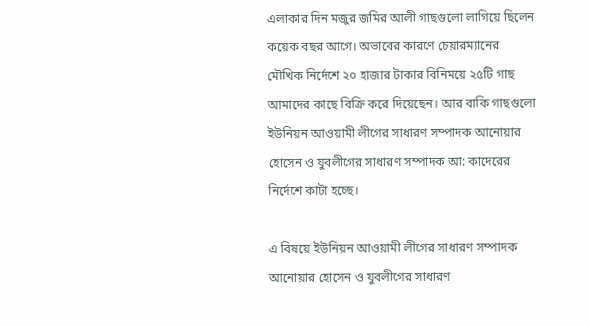এলাকার দিন মজুর জমির আলী গাছগুলো লাগিয়ে ছিলেন কয়েক বছর আগে। অভাবের কারণে চেয়ারম্যানের মৌখিক নির্দেশে ২০ হাজার টাকার বিনিময়ে ২৫টি গাছ আমাদের কাছে বিক্রি করে দিয়েছেন। আর বাকি গাছগুলো ইউনিয়ন আওয়ামী লীগের সাধারণ সম্পাদক আনোয়ার হোসেন ও যুবলীগের সাধারণ সম্পাদক আ: কাদেরের নির্দেশে কাটা হচ্ছে।

এ বিষয়ে ইউনিয়ন আওয়ামী লীগের সাধারণ সম্পাদক আনোয়ার হোসেন ও যুবলীগের সাধারণ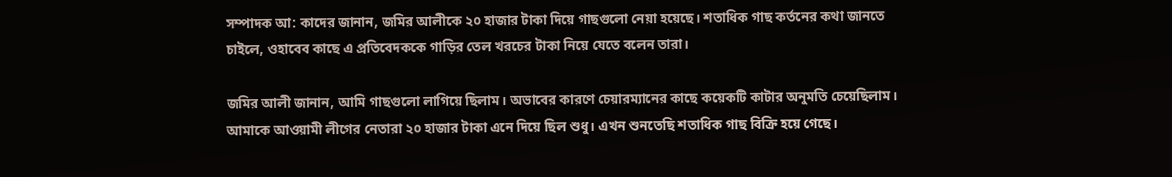সম্পাদক আ: কাদের জানান, জমির আলীকে ২০ হাজার টাকা দিয়ে গাছগুলো নেয়া হয়েছে। শতাধিক গাছ কর্তনের কথা জানতে চাইলে, ওহাবেব কাছে এ প্রতিবেদককে গাড়ির তেল খরচের টাকা নিয়ে যেতে বলেন তারা।

জমির আলী জানান, আমি গাছগুলো লাগিয়ে ছিলাম। অভাবের কারণে চেয়ারম্যানের কাছে কয়েকটি কাটার অনুমতি চেয়েছিলাম। আমাকে আওয়ামী লীগের নেতারা ২০ হাজার টাকা এনে দিয়ে ছিল শুধু। এখন শুনতেছি শতাধিক গাছ বিক্রি হয়ে গেছে।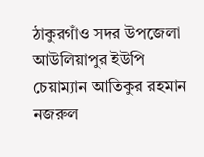ঠাকুরগাঁও সদর উপজেলা আউলিয়াপুর ইউপি চেয়াম্যান আতিকুর রহমান নজরুল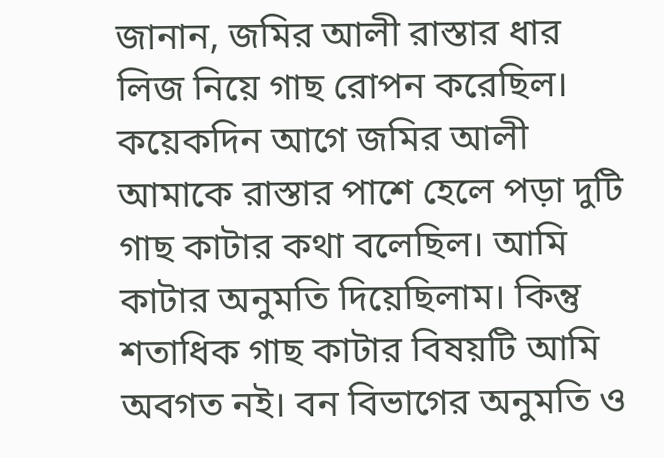জানান, জমির আলী রাস্তার ধার লিজ নিয়ে গাছ রোপন করেছিল। কয়েকদিন আগে জমির আলী আমাকে রাস্তার পাশে হেলে পড়া দুটি গাছ কাটার কথা বলেছিল। আমি কাটার অনুমতি দিয়েছিলাম। কিন্তু শতাধিক গাছ কাটার বিষয়টি আমি অবগত নই। বন বিভাগের অনুমতি ও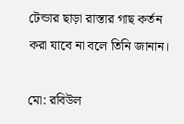টেন্ডার ছাড়া রাস্তার গাছ কর্তন করা যাবে না বলে তিনি জানান।

মো: রবিউল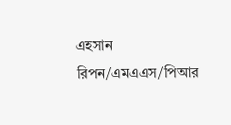এহসান রিপন/এমএএস/পিআর